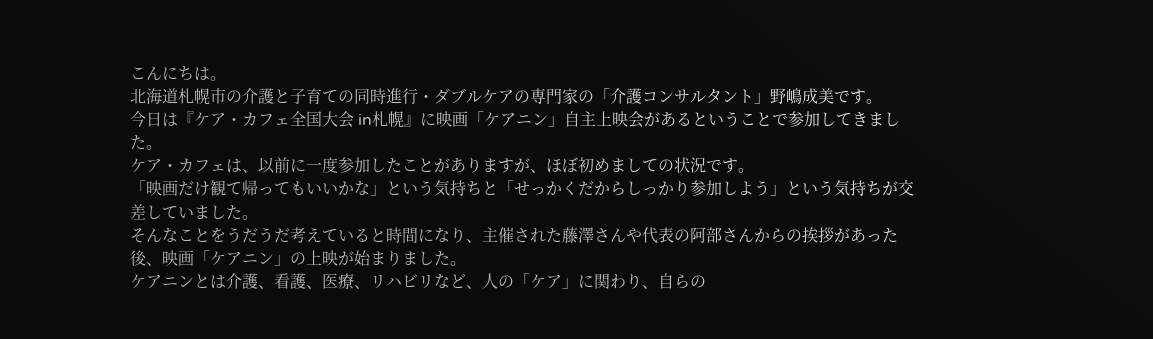こんにちは。
北海道札幌市の介護と子育ての同時進行・ダブルケアの専門家の「介護コンサルタント」野嶋成美です。
今日は『ケア・カフェ全国大会 in札幌』に映画「ケアニン」自主上映会があるということで参加してきました。
ケア・カフェは、以前に一度参加したことがありますが、ほぼ初めましての状況です。
「映画だけ観て帰ってもいいかな」という気持ちと「せっかくだからしっかり参加しよう」という気持ちが交差していました。
そんなことをうだうだ考えていると時間になり、主催された藤澤さんや代表の阿部さんからの挨拶があった後、映画「ケアニン」の上映が始まりました。
ケアニンとは介護、看護、医療、リハビリなど、人の「ケア」に関わり、自らの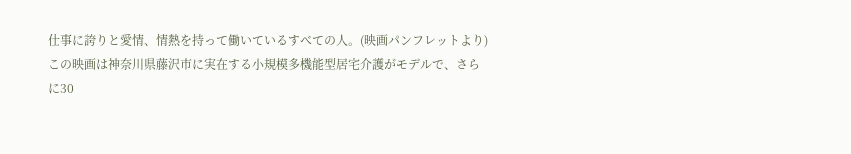仕事に誇りと愛情、情熱を持って働いているすべての人。(映画パンフレットより)
この映画は神奈川県藤沢市に実在する小規模多機能型居宅介護がモデルで、さらに30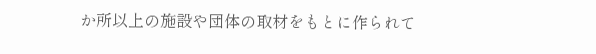か所以上の施設や団体の取材をもとに作られて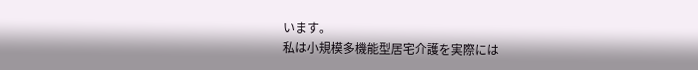います。
私は小規模多機能型居宅介護を実際には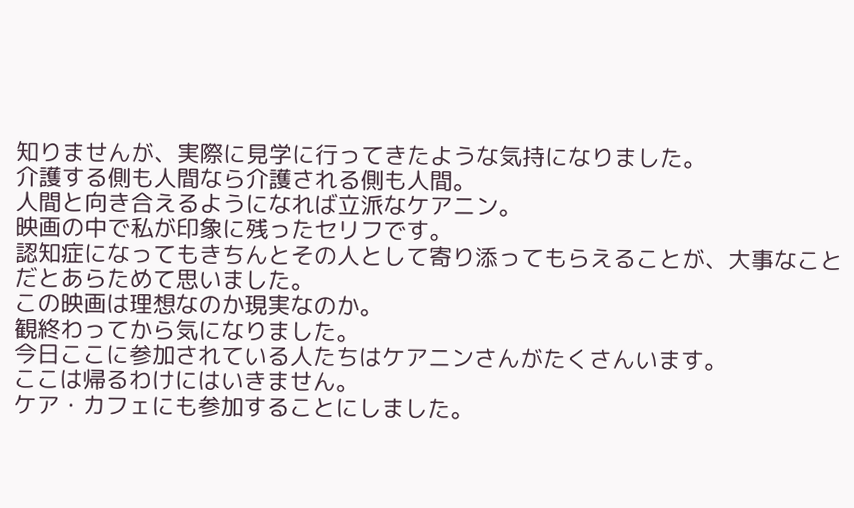知りませんが、実際に見学に行ってきたような気持になりました。
介護する側も人間なら介護される側も人間。
人間と向き合えるようになれば立派なケアニン。
映画の中で私が印象に残ったセリフです。
認知症になってもきちんとその人として寄り添ってもらえることが、大事なことだとあらためて思いました。
この映画は理想なのか現実なのか。
観終わってから気になりました。
今日ここに参加されている人たちはケアニンさんがたくさんいます。
ここは帰るわけにはいきません。
ケア・カフェにも参加することにしました。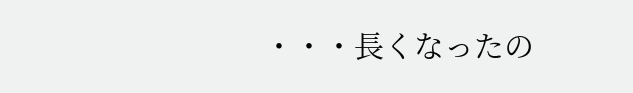・・・長くなったの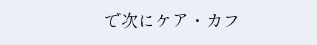で次にケア・カフ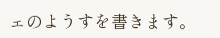ェのようすを書きます。